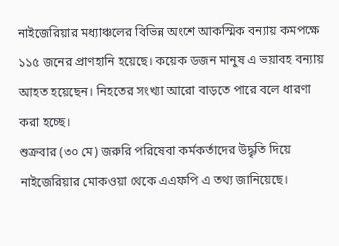নাইজেরিয়ার মধ্যাঞ্চলের বিভিন্ন অংশে আকস্মিক বন্যায় কমপক্ষে ১১৫ জনের প্রাণহানি হয়েছে। কয়েক ডজন মানুষ এ ভয়াবহ বন্যায় আহত হয়েছেন। নিহতের সংখ্যা আরো বাড়তে পারে বলে ধারণা করা হচ্ছে।
শুক্রবার (৩০ মে) জরুরি পরিষেবা কর্মকর্তাদের উদ্ধৃতি দিয়ে নাইজেরিয়ার মোকওয়া থেকে এএফপি এ তথ্য জানিয়েছে।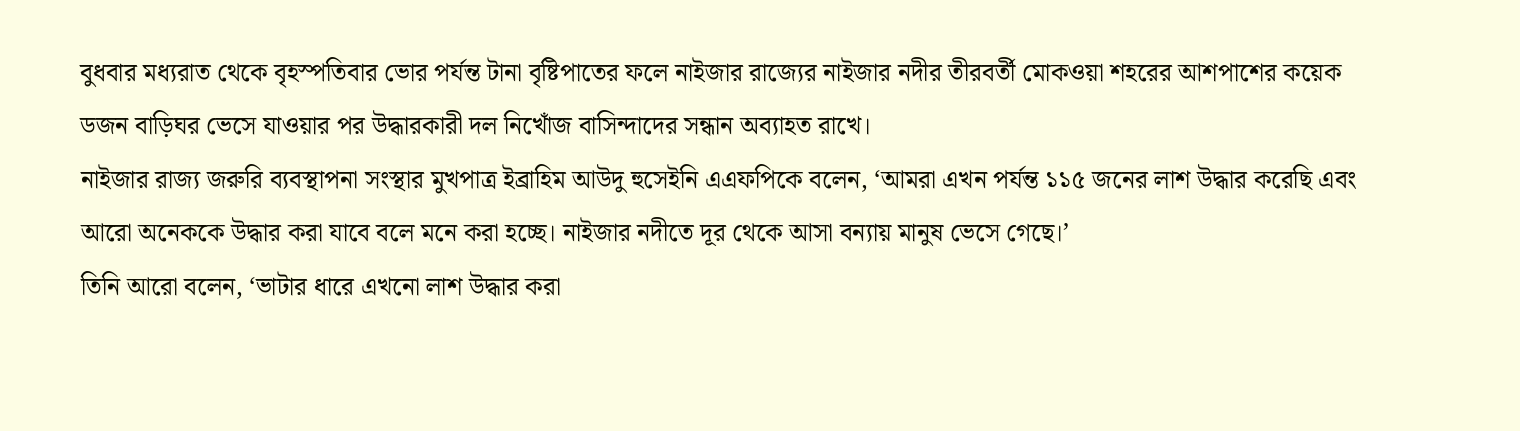বুধবার মধ্যরাত থেকে বৃহস্পতিবার ভোর পর্যন্ত টানা বৃষ্টিপাতের ফলে নাইজার রাজ্যের নাইজার নদীর তীরবর্তী মোকওয়া শহরের আশপাশের কয়েক ডজন বাড়িঘর ভেসে যাওয়ার পর উদ্ধারকারী দল নিখোঁজ বাসিন্দাদের সন্ধান অব্যাহত রাখে।
নাইজার রাজ্য জরুরি ব্যবস্থাপনা সংস্থার মুখপাত্র ইব্রাহিম আউদু হুসেইনি এএফপিকে বলেন, ‘আমরা এখন পর্যন্ত ১১৫ জনের লাশ উদ্ধার করেছি এবং আরো অনেককে উদ্ধার করা যাবে বলে মনে করা হচ্ছে। নাইজার নদীতে দূর থেকে আসা বন্যায় মানুষ ভেসে গেছে।’
তিনি আরো বলেন, ‘ভাটার ধারে এখনো লাশ উদ্ধার করা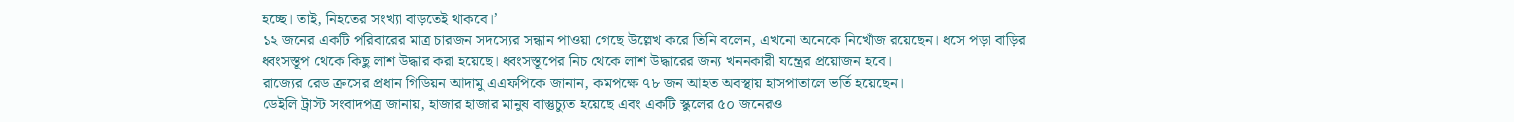হচ্ছে। তাই, নিহতের সংখ্যা বাড়তেই থাকবে।’
১২ জনের একটি পরিবারের মাত্র চারজন সদস্যের সন্ধান পাওয়া গেছে উল্লেখ করে তিনি বলেন, এখনো অনেকে নিখোঁজ রয়েছেন। ধসে পড়া বাড়ির ধ্বংসস্তূপ থেকে কিছু লাশ উদ্ধার করা হয়েছে। ধ্বংসস্তূপের নিচ থেকে লাশ উদ্ধারের জন্য খননকারী যন্ত্রের প্রয়োজন হবে।
রাজ্যের রেড ক্রসের প্রধান গিডিয়ন আদামু এএফপিকে জানান, কমপক্ষে ৭৮ জন আহত অবস্থায় হাসপাতালে ভর্তি হয়েছেন।
ডেইলি ট্রাস্ট সংবাদপত্র জানায়, হাজার হাজার মানুষ বাস্তুচ্যুত হয়েছে এবং একটি স্কুলের ৫০ জনেরও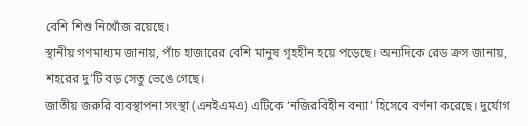বেশি শিশু নিখোঁজ রয়েছে।
স্থানীয় গণমাধ্যম জানায়, পাঁচ হাজারের বেশি মানুষ গৃহহীন হয়ে পড়েছে। অন্যদিকে রেড ক্রস জানায়, শহরের দু’টি বড় সেতু ভেঙে গেছে।
জাতীয় জরুরি ব্যবস্থাপনা সংস্থা (এনইএমএ) এটিকে ‘নজিরবিহীন বন্যা’ হিসেবে বর্ণনা করেছে। দুর্যোগ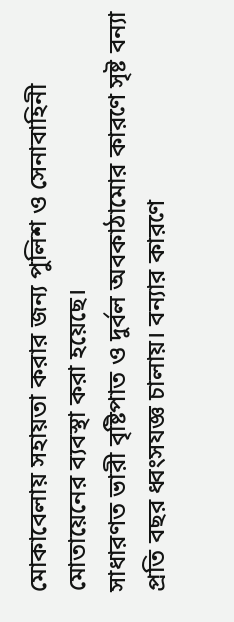মোকাবেলায় সহায়তা করার জন্য পুলিশ ও সেনাবাহিনী মোতায়েনের ব্যবস্থা করা হয়েছে।
সাধারণত ভারী বৃষ্টিপাত ও দুর্বল অবকাঠামোর কারণে সৃষ্ট বন্যা প্রতি বছর ধ্বংসযজ্ঞ চালায়। বন্যার কারণে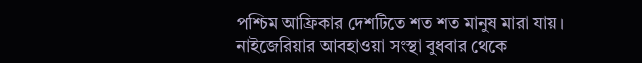পশ্চিম আফ্রিকার দেশটিতে শত শত মানুষ মারা যায়।
নাইজেরিয়ার আবহাওয়া সংস্থা বুধবার থেকে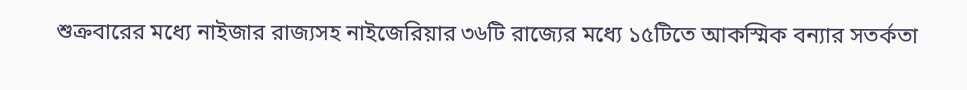শুক্রবারের মধ্যে নাইজার রাজ্যসহ নাইজেরিয়ার ৩৬টি রাজ্যের মধ্যে ১৫টিতে আকস্মিক বন্যার সতর্কতা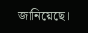জানিয়েছে।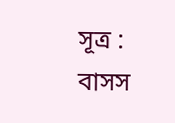সূত্র : বাসস